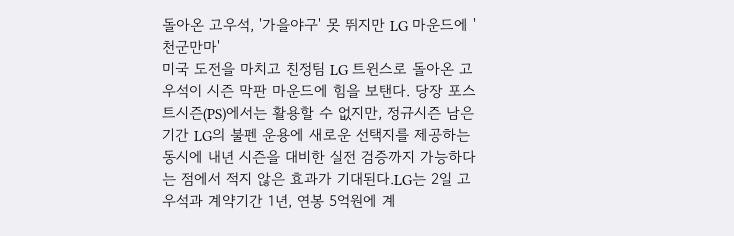돌아온 고우석, '가을야구' 못 뛰지만 LG 마운드에 '천군만마'
미국 도전을 마치고 친정팀 LG 트윈스로 돌아온 고우석이 시즌 막판 마운드에 힘을 보탠다. 당장 포스트시즌(PS)에서는 활용할 수 없지만, 정규시즌 남은 기간 LG의 불펜 운용에 새로운 선택지를 제공하는 동시에 내년 시즌을 대비한 실전 검증까지 가능하다는 점에서 적지 않은 효과가 기대된다.LG는 2일 고우석과 계약기간 1년, 연봉 5억원에 계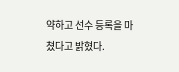약하고 선수 등록을 마쳤다고 밝혔다.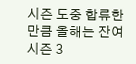시즌 도중 합류한 만큼 올해는 잔여 시즌 3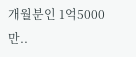개월분인 1억5000만..